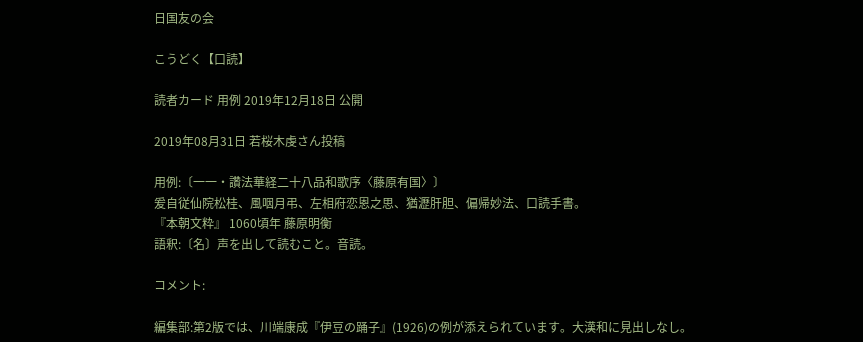日国友の会

こうどく【口読】

読者カード 用例 2019年12月18日 公開

2019年08月31日 若桜木虔さん投稿

用例:〔一一・讚法華経二十八品和歌序〈藤原有国〉〕
爰自従仙院松桂、風咽月弔、左相府恋恩之思、猶瀝肝胆、偏帰妙法、口読手書。
『本朝文粋』 1060頃年 藤原明衡
語釈:〔名〕声を出して読むこと。音読。

コメント:

編集部:第2版では、川端康成『伊豆の踊子』(1926)の例が添えられています。大漢和に見出しなし。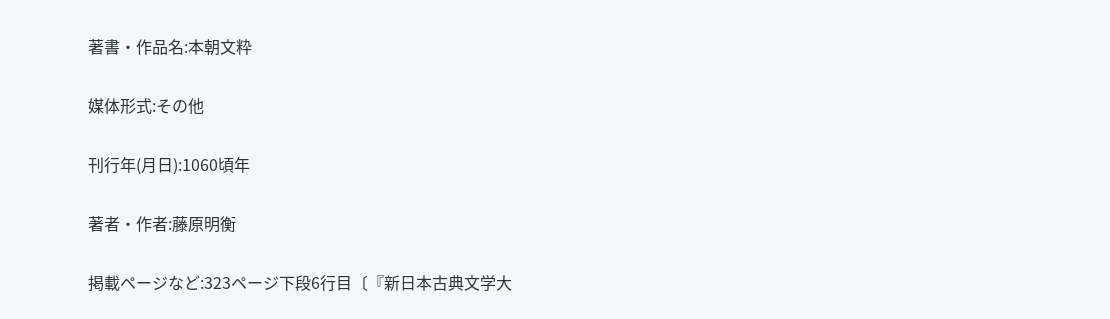著書・作品名:本朝文粋

媒体形式:その他

刊行年(月日):1060頃年

著者・作者:藤原明衡

掲載ページなど:323ページ下段6行目〔『新日本古典文学大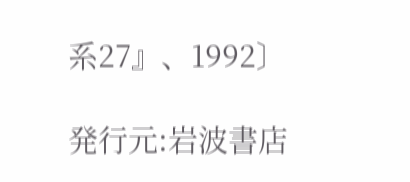系27』、1992〕

発行元:岩波書店